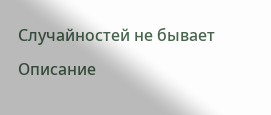Случайностей не бывает
Описание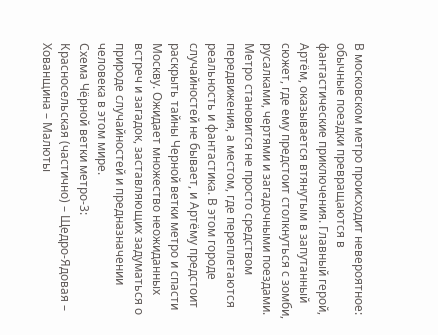В московском метро происходит невероятное: обычные поездки превращаются в фантастические приключения. Главный герой, Артём, оказывается втянутым в запутанный сюжет, где ему предстоит столкнуться с зомби, русалками, чертями и загадочными поездами. Метро становится не просто средством передвижения, а местом, где переплетаются реальность и фантастика. В этом городе случайностей не бывает, и Артёму предстоит раскрыть тайны Черной ветки метро и спасти Москву. Ожидает множество неожиданных встреч и загадок, заставляющих задуматься о природе случайностей и предназначении человека в этом мире.
Схема Чёрной ветки метро-3:
Красносельская (частично) – Щедро-Ядовая – Хованщина – Малюты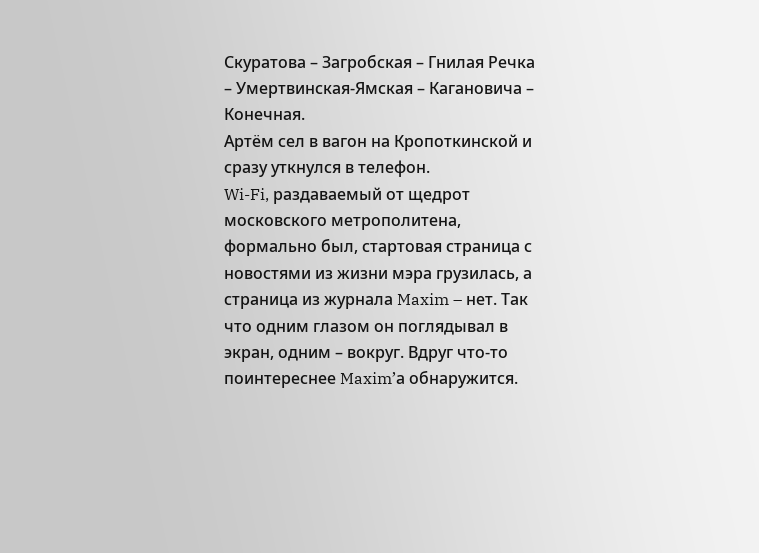Скуратова – Загробская – Гнилая Речка – Умертвинская-Ямская – Кагановича – Конечная.
Артём сел в вагон на Кропоткинской и сразу уткнулся в телефон.
Wi-Fi, раздаваемый от щедрот московского метрополитена, формально был, стартовая страница с новостями из жизни мэра грузилась, а страница из журнала Maxim – нет. Так что одним глазом он поглядывал в экран, одним – вокруг. Вдруг что-то поинтереснее Maxim’а обнаружится.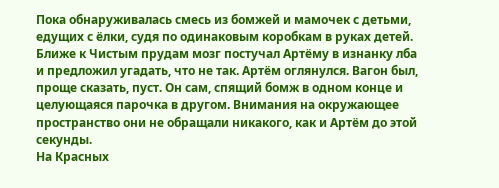Пока обнаруживалась смесь из бомжей и мамочек с детьми, едущих с ёлки, судя по одинаковым коробкам в руках детей.
Ближе к Чистым прудам мозг постучал Артёму в изнанку лба и предложил угадать, что не так. Артём оглянулся. Вагон был, проще сказать, пуст. Он сам, спящий бомж в одном конце и целующаяся парочка в другом. Внимания на окружающее пространство они не обращали никакого, как и Артём до этой секунды.
На Красных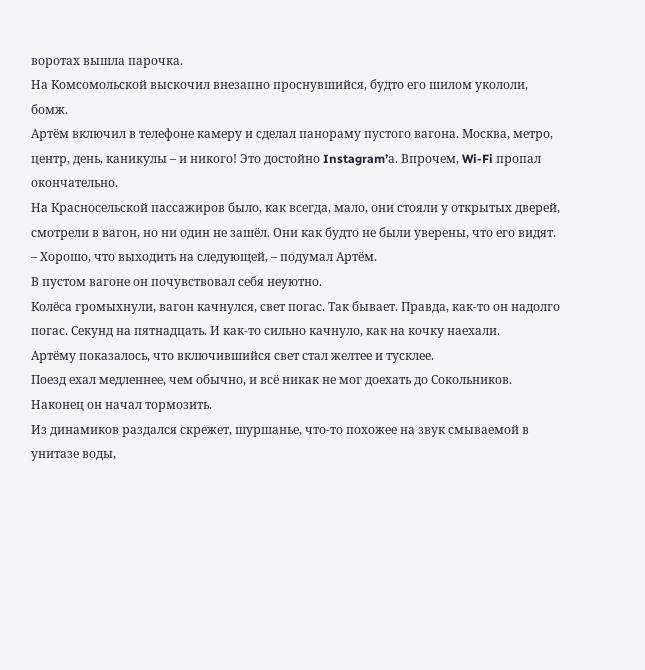воротах вышла парочка.
На Комсомольской выскочил внезапно проснувшийся, будто его шилом укололи, бомж.
Артём включил в телефоне камеру и сделал панораму пустого вагона. Москва, метро, центр, день, каникулы – и никого! Это достойно Instagram’а. Впрочем, Wi-Fi пропал окончательно.
На Красносельской пассажиров было, как всегда, мало, они стояли у открытых дверей, смотрели в вагон, но ни один не зашёл. Они как будто не были уверены, что его видят.
– Хорошо, что выходить на следующей, – подумал Артём.
В пустом вагоне он почувствовал себя неуютно.
Колёса громыхнули, вагон качнулся, свет погас. Так бывает. Правда, как-то он надолго погас. Секунд на пятнадцать. И как-то сильно качнуло, как на кочку наехали.
Артёму показалось, что включившийся свет стал желтее и тусклее.
Поезд ехал медленнее, чем обычно, и всё никак не мог доехать до Сокольников.
Наконец он начал тормозить.
Из динамиков раздался скрежет, шуршанье, что-то похожее на звук смываемой в унитазе воды,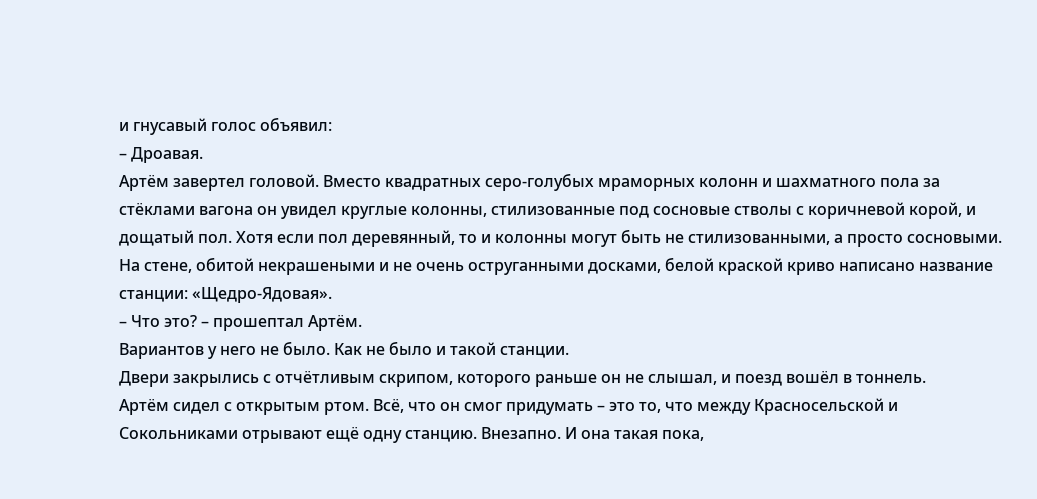и гнусавый голос объявил:
– Дроавая.
Артём завертел головой. Вместо квадратных серо-голубых мраморных колонн и шахматного пола за стёклами вагона он увидел круглые колонны, стилизованные под сосновые стволы с коричневой корой, и дощатый пол. Хотя если пол деревянный, то и колонны могут быть не стилизованными, а просто сосновыми.
На стене, обитой некрашеными и не очень оструганными досками, белой краской криво написано название станции: «Щедро-Ядовая».
– Что это? – прошептал Артём.
Вариантов у него не было. Как не было и такой станции.
Двери закрылись с отчётливым скрипом, которого раньше он не слышал, и поезд вошёл в тоннель.
Артём сидел с открытым ртом. Всё, что он смог придумать – это то, что между Красносельской и Сокольниками отрывают ещё одну станцию. Внезапно. И она такая пока,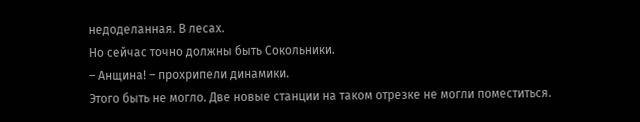недоделанная. В лесах.
Но сейчас точно должны быть Сокольники.
– Анщина! – прохрипели динамики.
Этого быть не могло. Две новые станции на таком отрезке не могли поместиться.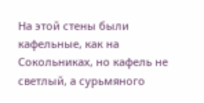На этой стены были кафельные, как на Сокольниках, но кафель не светлый, а сурьмяного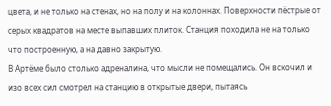цвета, и не только на стенах, но на полу и на колоннах. Поверхности пёстрые от серых квадратов на месте выпавших плиток. Станция походила не на только что построенную, а на давно закрытую.
В Артёме было столько адреналина, что мысли не помещались. Он вскочил и изо всех сил смотрел на станцию в открытые двери, пытаясь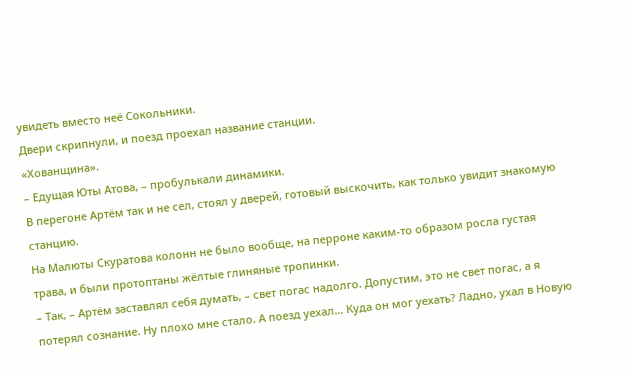увидеть вместо неё Сокольники.
Двери скрипнули, и поезд проехал название станции.
«Хованщина».
– Едущая Юты Атова, – пробулькали динамики.
В перегоне Артём так и не сел, стоял у дверей, готовый выскочить, как только увидит знакомую станцию.
На Малюты Скуратова колонн не было вообще, на перроне каким-то образом росла густая трава, и были протоптаны жёлтые глиняные тропинки.
– Так, – Артём заставлял себя думать, – свет погас надолго. Допустим, это не свет погас, а я потерял сознание. Ну плохо мне стало. А поезд уехал… Куда он мог уехать? Ладно, ухал в Новую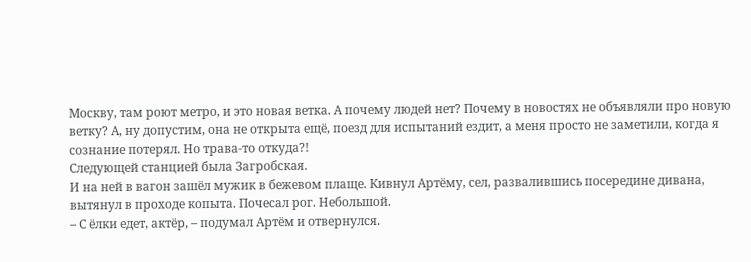Москву, там роют метро, и это новая ветка. А почему людей нет? Почему в новостях не объявляли про новую ветку? А, ну допустим, она не открыта ещё, поезд для испытаний ездит, а меня просто не заметили, когда я сознание потерял. Но трава-то откуда?!
Следующей станцией была Загробская.
И на ней в вагон зашёл мужик в бежевом плаще. Кивнул Артёму, сел, развалившись посередине дивана, вытянул в проходе копыта. Почесал рог. Небольшой.
– С ёлки едет, актёр, – подумал Артём и отвернулся.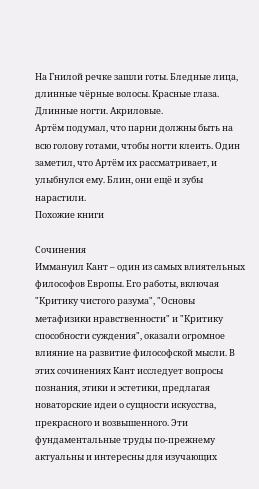На Гнилой речке зашли готы. Бледные лица, длинные чёрные волосы. Красные глаза. Длинные ногти. Акриловые.
Артём подумал, что парни должны быть на всю голову готами, чтобы ногти клеить. Один заметил, что Артём их рассматривает, и улыбнулся ему. Блин, они ещё и зубы нарастили.
Похожие книги

Сочинения
Иммануил Кант – один из самых влиятельных философов Европы. Его работы, включая "Критику чистого разума", "Основы метафизики нравственности" и "Критику способности суждения", оказали огромное влияние на развитие философской мысли. В этих сочинениях Кант исследует вопросы познания, этики и эстетики, предлагая новаторские идеи о сущности искусства, прекрасного и возвышенного. Эти фундаментальные труды по-прежнему актуальны и интересны для изучающих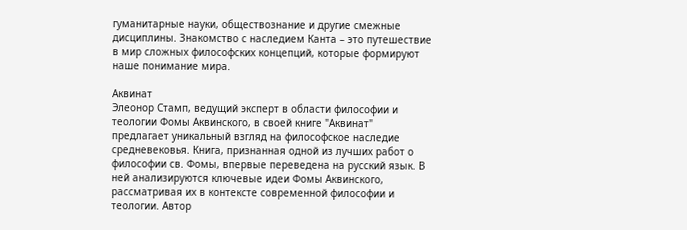гуманитарные науки, обществознание и другие смежные дисциплины. Знакомство с наследием Канта – это путешествие в мир сложных философских концепций, которые формируют наше понимание мира.

Аквинат
Элеонор Стамп, ведущий эксперт в области философии и теологии Фомы Аквинского, в своей книге "Аквинат" предлагает уникальный взгляд на философское наследие средневековья. Книга, признанная одной из лучших работ о философии св. Фомы, впервые переведена на русский язык. В ней анализируются ключевые идеи Фомы Аквинского, рассматривая их в контексте современной философии и теологии. Автор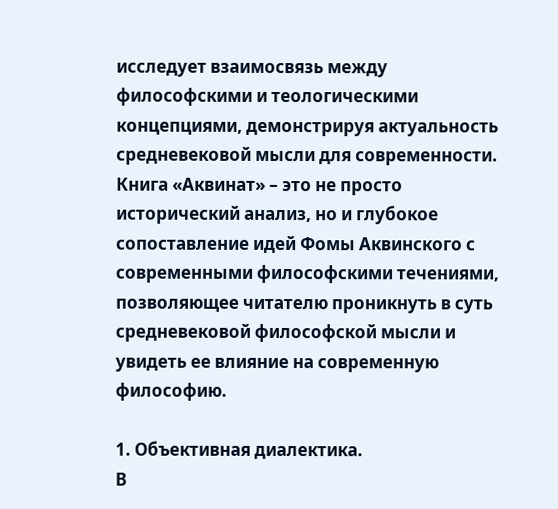исследует взаимосвязь между философскими и теологическими концепциями, демонстрируя актуальность средневековой мысли для современности. Книга «Аквинат» – это не просто исторический анализ, но и глубокое сопоставление идей Фомы Аквинского с современными философскими течениями, позволяющее читателю проникнуть в суть средневековой философской мысли и увидеть ее влияние на современную философию.

1. Объективная диалектика.
В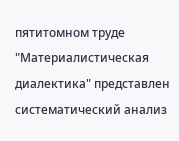пятитомном труде "Материалистическая диалектика" представлен систематический анализ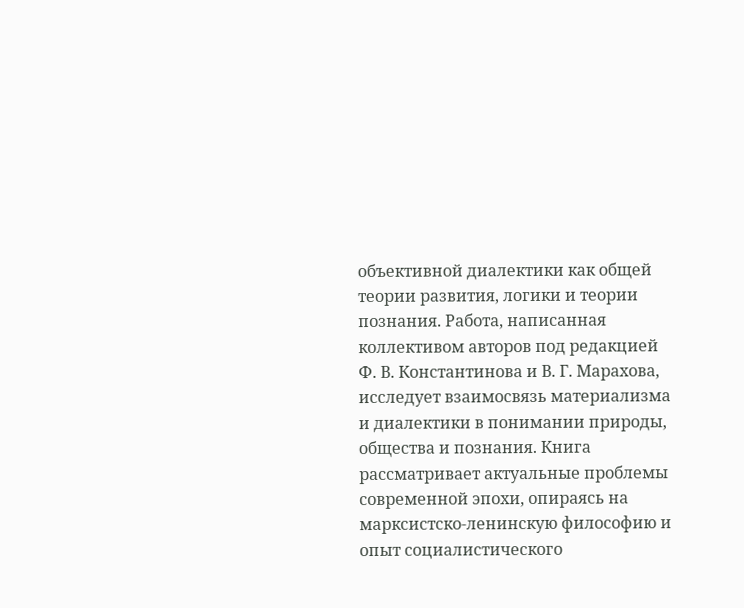объективной диалектики как общей теории развития, логики и теории познания. Работа, написанная коллективом авторов под редакцией Ф. В. Константинова и В. Г. Марахова, исследует взаимосвязь материализма и диалектики в понимании природы, общества и познания. Книга рассматривает актуальные проблемы современной эпохи, опираясь на марксистско-ленинскую философию и опыт социалистического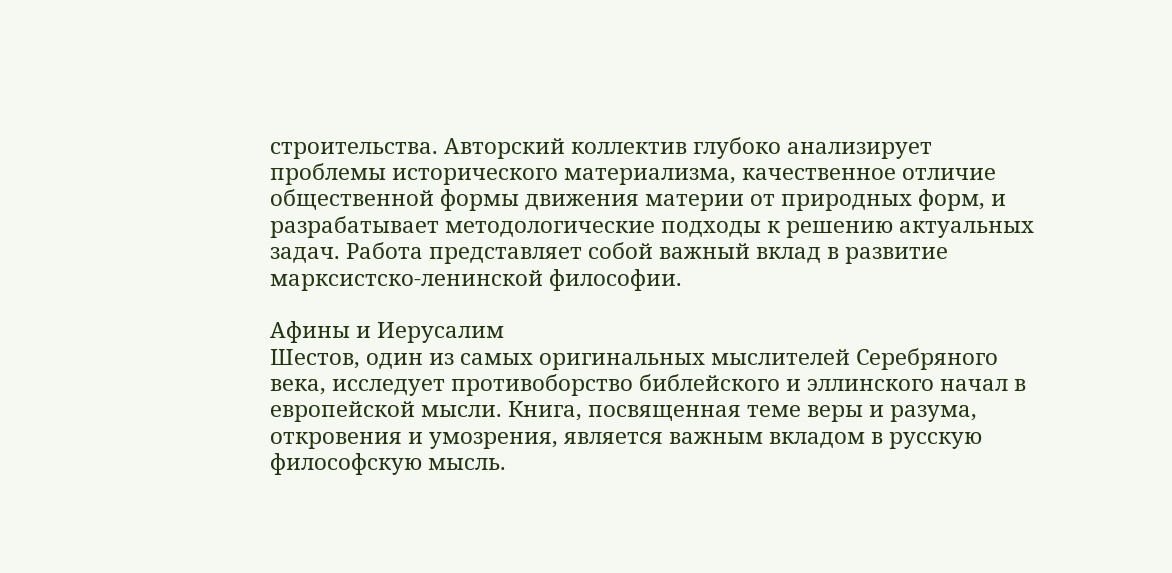строительства. Авторский коллектив глубоко анализирует проблемы исторического материализма, качественное отличие общественной формы движения материи от природных форм, и разрабатывает методологические подходы к решению актуальных задач. Работа представляет собой важный вклад в развитие марксистско-ленинской философии.

Афины и Иерусалим
Шестов, один из самых оригинальных мыслителей Серебряного века, исследует противоборство библейского и эллинского начал в европейской мысли. Книга, посвященная теме веры и разума, откровения и умозрения, является важным вкладом в русскую философскую мысль.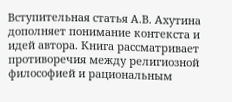Вступительная статья А.В. Ахутина дополняет понимание контекста и идей автора. Книга рассматривает противоречия между религиозной философией и рациональным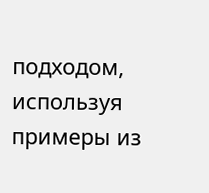подходом, используя примеры из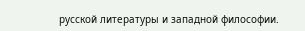русской литературы и западной философии.